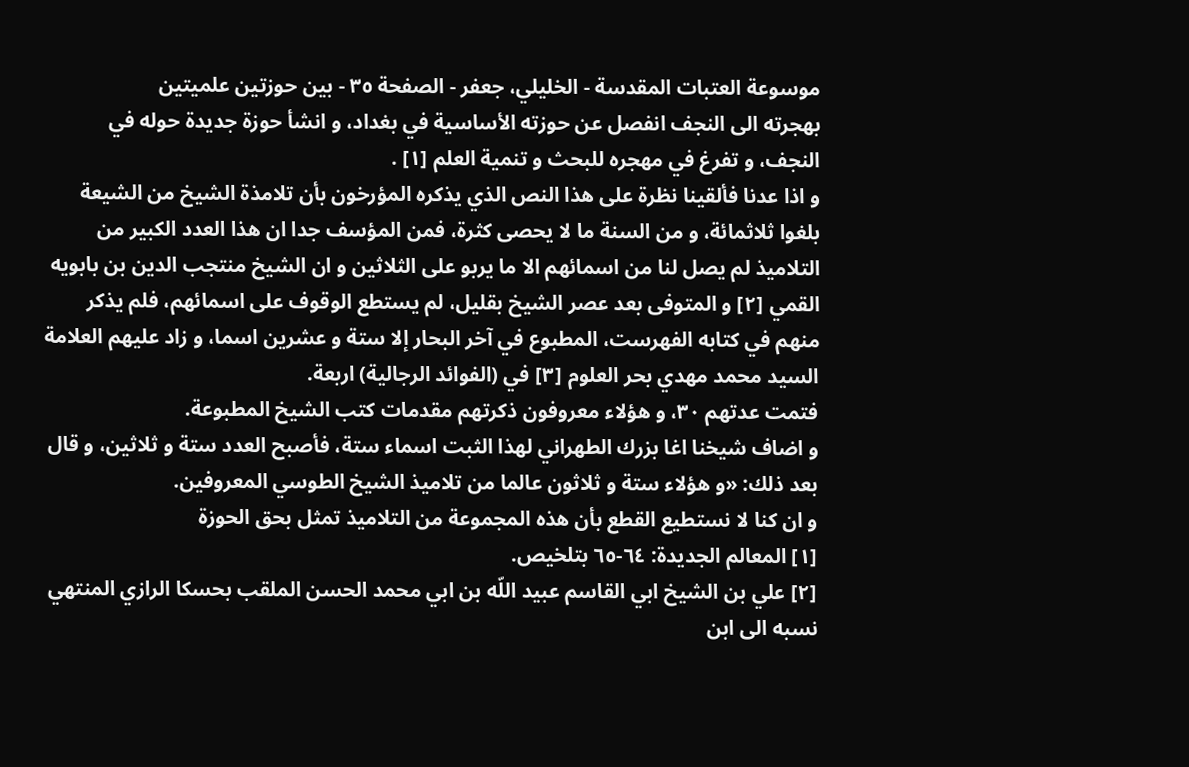موسوعة العتبات المقدسة - الخليلي، جعفر - الصفحة ٣٥ - بين حوزتين علميتين
بهجرته الى النجف انفصل عن حوزته الأساسية في بغداد، و انشأ حوزة جديدة حوله في النجف، و تفرغ في مهجره للبحث و تنمية العلم [١] .
و اذا عدنا فألقينا نظرة على هذا النص الذي يذكره المؤرخون بأن تلامذة الشيخ من الشيعة بلغوا ثلاثمائة، و من السنة ما لا يحصى كثرة، فمن المؤسف جدا ان هذا العدد الكبير من التلاميذ لم يصل لنا من اسمائهم الا ما يربو على الثلاثين و ان الشيخ منتجب الدين بن بابويه القمي [٢] و المتوفى بعد عصر الشيخ بقليل، لم يستطع الوقوف على اسمائهم، فلم يذكر منهم في كتابه الفهرست، المطبوع في آخر البحار إلا ستة و عشرين اسما، و زاد عليهم العلامة السيد محمد مهدي بحر العلوم [٣] في (الفوائد الرجالية) اربعة.
فتمت عدتهم ٣٠، و هؤلاء معروفون ذكرتهم مقدمات كتب الشيخ المطبوعة.
و اضاف شيخنا اغا بزرك الطهراني لهذا الثبت اسماء ستة، فأصبح العدد ستة و ثلاثين، و قال بعد ذلك: «و هؤلاء ستة و ثلاثون عالما من تلاميذ الشيخ الطوسي المعروفين.
و ان كنا لا نستطيع القطع بأن هذه المجموعة من التلاميذ تمثل بحق الحوزة
[١] المعالم الجديدة: ٦٤-٦٥ بتلخيص.
[٢] علي بن الشيخ ابي القاسم عبيد اللّه بن ابي محمد الحسن الملقب بحسكا الرازي المنتهي نسبه الى ابن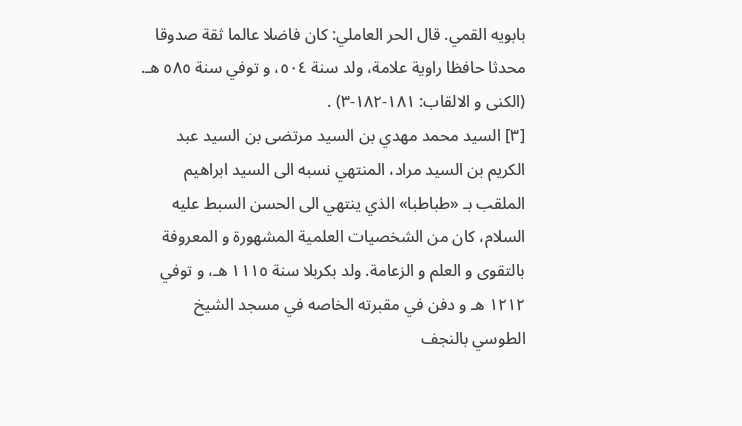بابويه القمي. قال الحر العاملي: كان فاضلا عالما ثقة صدوقا محدثا حافظا راوية علامة، ولد سنة ٥٠٤، و توفي سنة ٥٨٥ هـ.
(الكنى و الالقاب: ١٨١-١٨٢-٣) .
[٣] السيد محمد مهدي بن السيد مرتضى بن السيد عبد الكريم بن السيد مراد، المنتهي نسبه الى السيد ابراهيم الملقب بـ «طباطبا» الذي ينتهي الى الحسن السبط عليه السلام، كان من الشخصيات العلمية المشهورة و المعروفة بالتقوى و العلم و الزعامة. ولد بكربلا سنة ١١١٥ هـ، و توفي ١٢١٢ هـ و دفن في مقبرته الخاصه في مسجد الشيخ الطوسي بالنجف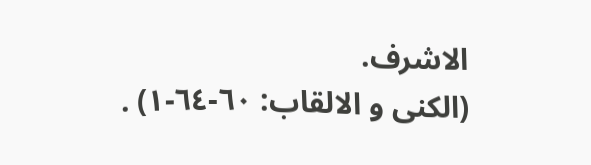الاشرف.
(الكنى و الالقاب: ٦٠-٦٤-١) .